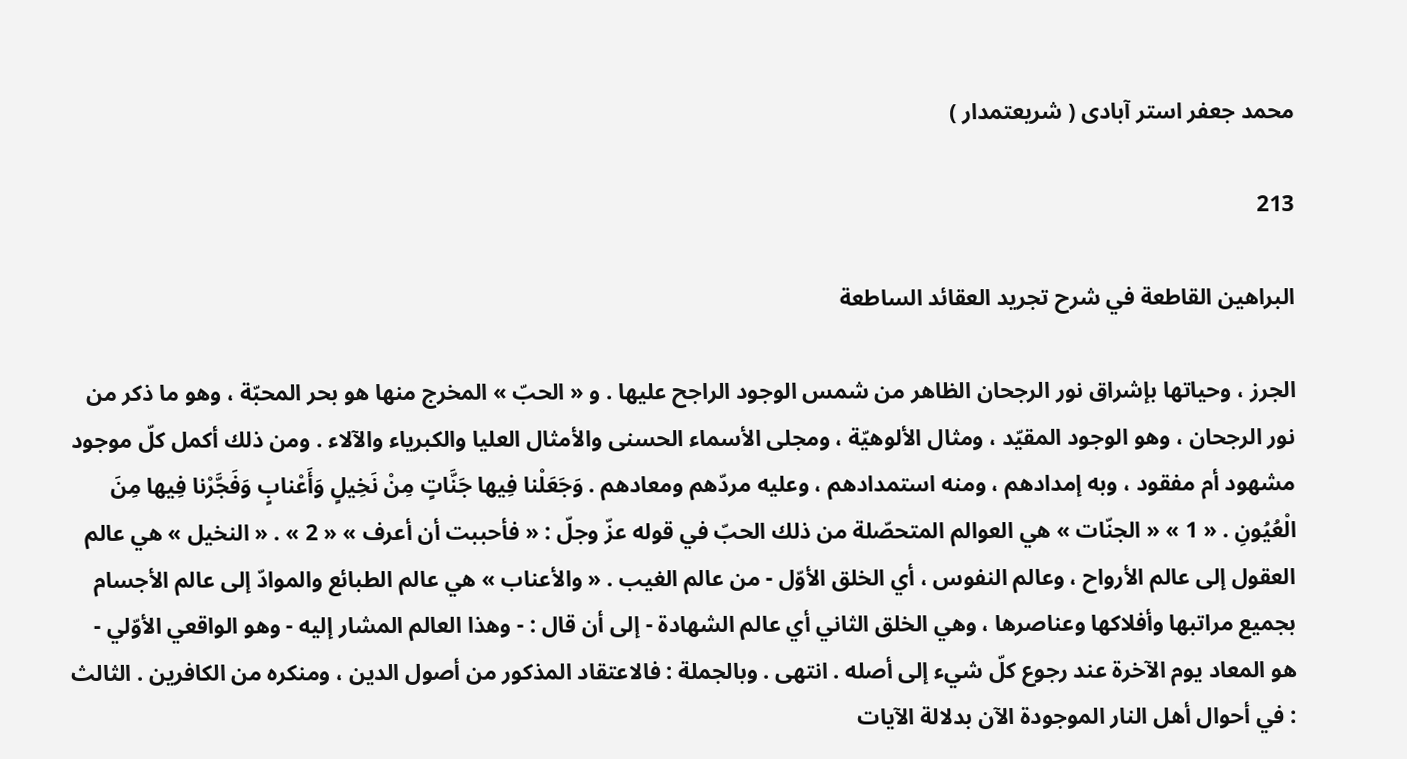محمد جعفر استر آبادى ( شريعتمدار )

213

البراهين القاطعة في شرح تجريد العقائد الساطعة

الجرز ، وحياتها بإشراق نور الرجحان الظاهر من شمس الوجود الراجح عليها . و « الحبّ » المخرج منها هو بحر المحبّة ، وهو ما ذكر من نور الرجحان ، وهو الوجود المقيّد ، ومثال الألوهيّة ، ومجلى الأسماء الحسنى والأمثال العليا والكبرياء والآلاء . ومن ذلك أكمل كلّ موجود مشهود أم مفقود ، وبه إمدادهم ، ومنه استمدادهم ، وعليه مردّهم ومعادهم . وَجَعَلْنا فِيها جَنَّاتٍ مِنْ نَخِيلٍ وَأَعْنابٍ وَفَجَّرْنا فِيها مِنَ الْعُيُونِ . « 1 » « الجنّات » هي العوالم المتحصّلة من ذلك الحبّ في قوله عزّ وجلّ : « فأحببت أن أعرف » « 2 » . « النخيل » هي عالم العقول إلى عالم الأرواح ، وعالم النفوس ، أي الخلق الأوّل - من عالم الغيب . « والأعناب » هي عالم الطبائع والموادّ إلى عالم الأجسام بجميع مراتبها وأفلاكها وعناصرها ، وهي الخلق الثاني أي عالم الشهادة - إلى أن قال : - وهذا العالم المشار إليه - وهو الواقعي الأوّلي - هو المعاد يوم الآخرة عند رجوع كلّ شيء إلى أصله . انتهى . وبالجملة : فالاعتقاد المذكور من أصول الدين ، ومنكره من الكافرين . الثالث : في أحوال أهل النار الموجودة الآن بدلالة الآيات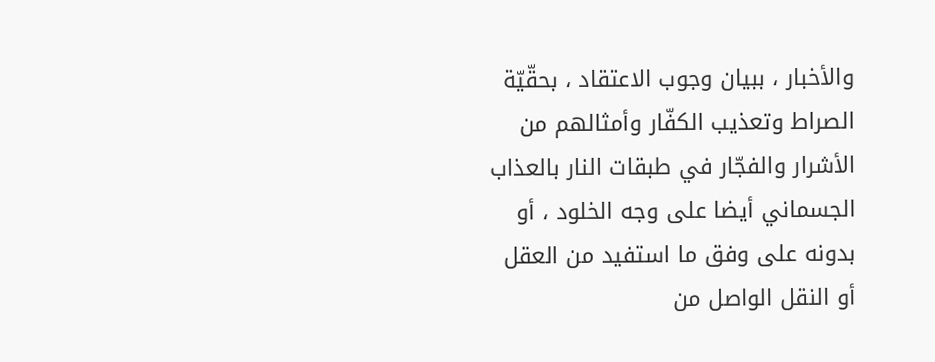والأخبار ، ببيان وجوب الاعتقاد ، بحقّيّة الصراط وتعذيب الكفّار وأمثالهم من الأشرار والفجّار في طبقات النار بالعذاب الجسماني أيضا على وجه الخلود ، أو بدونه على وفق ما استفيد من العقل أو النقل الواصل من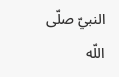النبيّ صلّى اللّه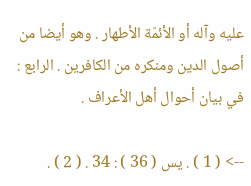عليه وآله أو الأئمّة الأطهار . وهو أيضا من أصول الدين ومنكره من الكافرين . الرابع : في بيان أحوال أهل الأعراف .

--> ( 1 ) . يس ( 36 ) : 34 . ( 2 ) .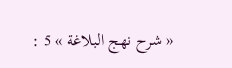« شرح نهج البلاغة » 5 :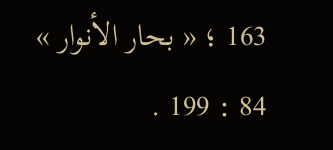163 ؛ « بحار الأنوار » 84 : 199 .